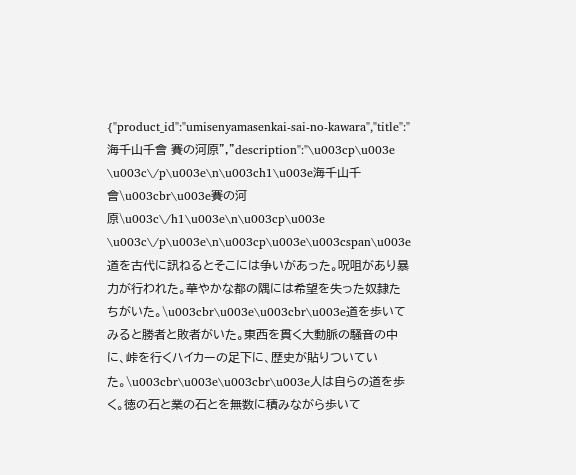{"product_id":"umisenyamasenkai-sai-no-kawara","title":"海千山千會 賽の河原","description":"\u003cp\u003e \u003c\/p\u003e\n\u003ch1\u003e海千山千會\u003cbr\u003e賽の河原\u003c\/h1\u003e\n\u003cp\u003e \u003c\/p\u003e\n\u003cp\u003e\u003cspan\u003e道を古代に訊ねるとそこには争いがあった。呪咀があり暴力が行われた。華やかな都の隅には希望を失った奴隷たちがいた。\u003cbr\u003e\u003cbr\u003e道を歩いてみると勝者と敗者がいた。東西を貫く大動脈の騒音の中に、峠を行くハイカーの足下に、歴史が貼りついていた。\u003cbr\u003e\u003cbr\u003e人は自らの道を歩く。徳の石と業の石とを無数に積みながら歩いて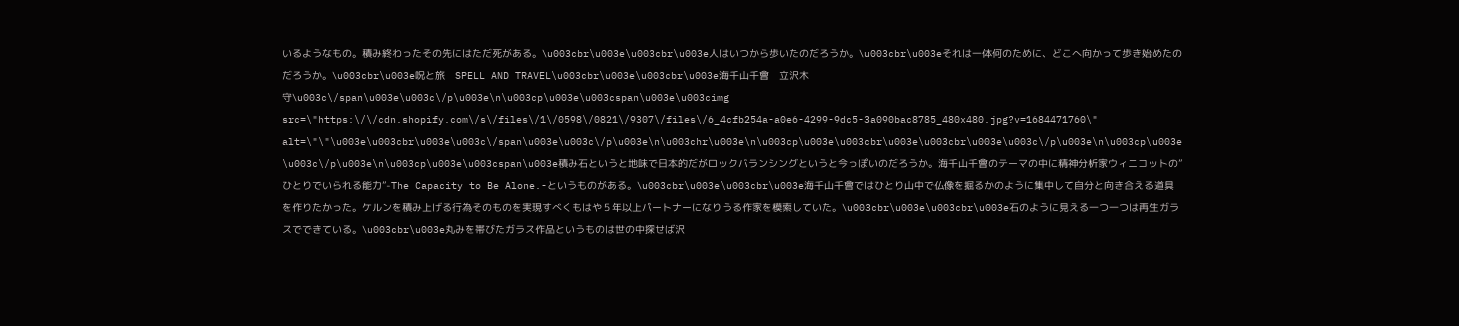いるようなもの。積み終わったその先にはただ死がある。\u003cbr\u003e\u003cbr\u003e人はいつから歩いたのだろうか。\u003cbr\u003eそれは一体何のために、どこへ向かって歩き始めたのだろうか。\u003cbr\u003e呪と旅　SPELL AND TRAVEL\u003cbr\u003e\u003cbr\u003e海千山千會　立沢木守\u003c\/span\u003e\u003c\/p\u003e\n\u003cp\u003e\u003cspan\u003e\u003cimg src=\"https:\/\/cdn.shopify.com\/s\/files\/1\/0598\/0821\/9307\/files\/6_4cfb254a-a0e6-4299-9dc5-3a090bac8785_480x480.jpg?v=1684471760\" alt=\"\"\u003e\u003cbr\u003e\u003c\/span\u003e\u003c\/p\u003e\n\u003chr\u003e\n\u003cp\u003e\u003cbr\u003e\u003cbr\u003e\u003c\/p\u003e\n\u003cp\u003e \u003c\/p\u003e\n\u003cp\u003e\u003cspan\u003e積み石というと地味で日本的だがロックバランシングというと今っぽいのだろうか。海千山千會のテーマの中に精神分析家ウィニコットの”ひとりでいられる能力”-The Capacity to Be Alone.-というものがある。\u003cbr\u003e\u003cbr\u003e海千山千會ではひとり山中で仏像を掘るかのように集中して自分と向き合える道具を作りたかった。ケルンを積み上げる行為そのものを実現すべくもはや５年以上パートナーになりうる作家を模索していた。\u003cbr\u003e\u003cbr\u003e石のように見える一つ一つは再生ガラスでできている。\u003cbr\u003e丸みを帯びたガラス作品というものは世の中探せば沢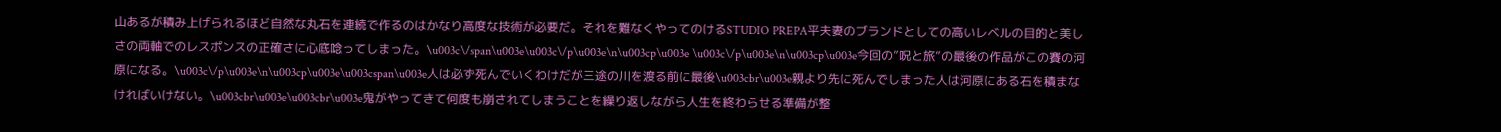山あるが積み上げられるほど自然な丸石を連続で作るのはかなり高度な技術が必要だ。それを難なくやってのけるSTUDIO PREPA平夫妻のブランドとしての高いレベルの目的と美しさの両軸でのレスポンスの正確さに心底唸ってしまった。\u003c\/span\u003e\u003c\/p\u003e\n\u003cp\u003e \u003c\/p\u003e\n\u003cp\u003e今回の”呪と旅”の最後の作品がこの賽の河原になる。\u003c\/p\u003e\n\u003cp\u003e\u003cspan\u003e人は必ず死んでいくわけだが三途の川を渡る前に最後\u003cbr\u003e親より先に死んでしまった人は河原にある石を積まなければいけない。\u003cbr\u003e\u003cbr\u003e鬼がやってきて何度も崩されてしまうことを繰り返しながら人生を終わらせる準備が整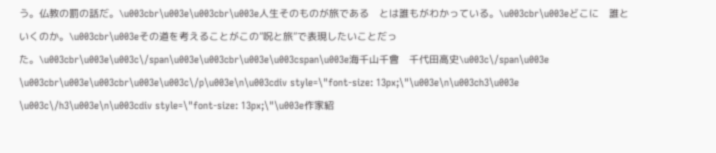う。仏教の罰の話だ。\u003cbr\u003e\u003cbr\u003e人生そのものが旅である　とは誰もがわかっている。\u003cbr\u003eどこに　誰と　いくのか。\u003cbr\u003eその道を考えることがこの”呪と旅”で表現したいことだった。\u003cbr\u003e\u003c\/span\u003e\u003cbr\u003e\u003cspan\u003e海千山千會　千代田高史\u003c\/span\u003e \u003cbr\u003e\u003cbr\u003e\u003c\/p\u003e\n\u003cdiv style=\"font-size: 13px;\"\u003e\n\u003ch3\u003e \u003c\/h3\u003e\n\u003cdiv style=\"font-size: 13px;\"\u003e作家紹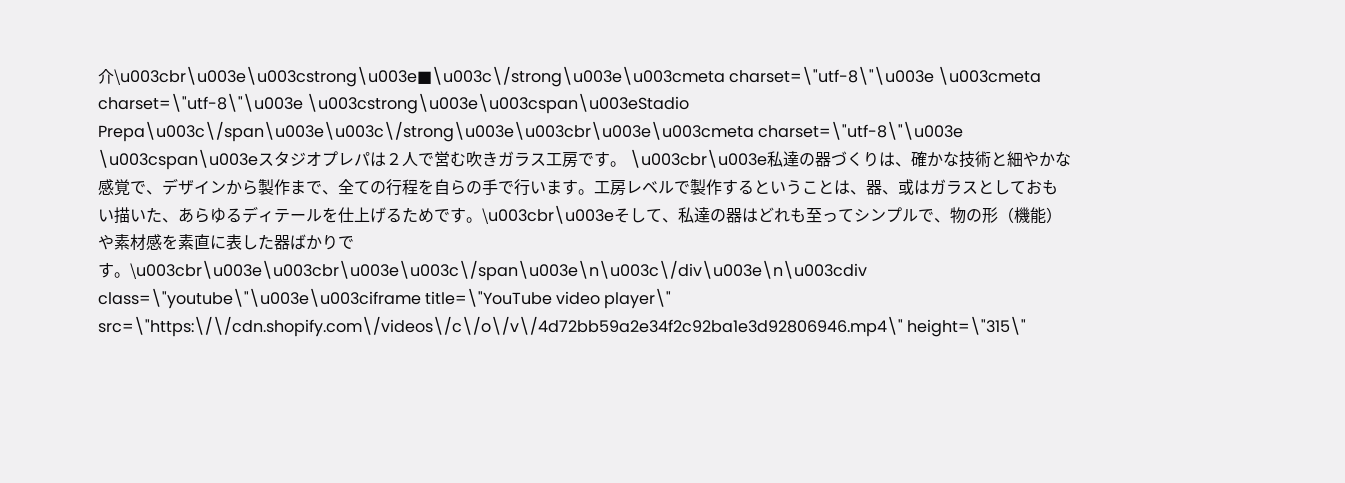介\u003cbr\u003e\u003cstrong\u003e■\u003c\/strong\u003e\u003cmeta charset=\"utf-8\"\u003e \u003cmeta charset=\"utf-8\"\u003e \u003cstrong\u003e\u003cspan\u003eStadio Prepa\u003c\/span\u003e\u003c\/strong\u003e\u003cbr\u003e\u003cmeta charset=\"utf-8\"\u003e \u003cspan\u003eスタジオプレパは２人で営む吹きガラス工房です。 \u003cbr\u003e私達の器づくりは、確かな技術と細やかな感覚で、デザインから製作まで、全ての行程を自らの手で行います。工房レベルで製作するということは、器、或はガラスとしておもい描いた、あらゆるディテールを仕上げるためです。\u003cbr\u003eそして、私達の器はどれも至ってシンプルで、物の形（機能）や素材感を素直に表した器ばかりです。\u003cbr\u003e\u003cbr\u003e\u003c\/span\u003e\n\u003c\/div\u003e\n\u003cdiv class=\"youtube\"\u003e\u003ciframe title=\"YouTube video player\" src=\"https:\/\/cdn.shopify.com\/videos\/c\/o\/v\/4d72bb59a2e34f2c92ba1e3d92806946.mp4\" height=\"315\"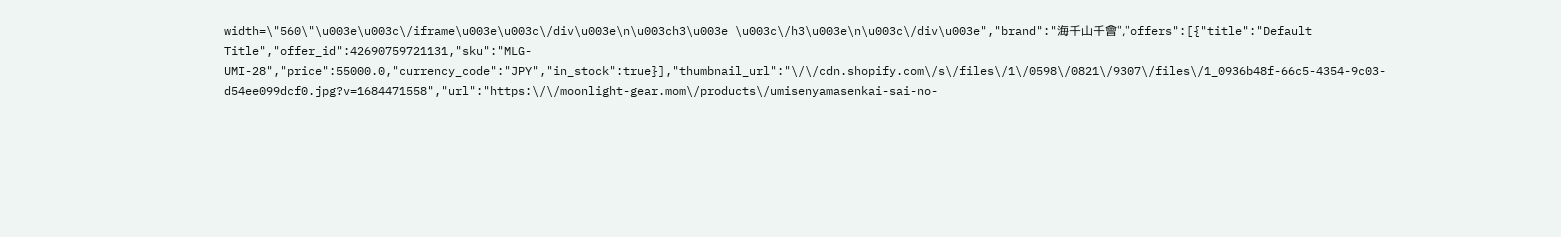width=\"560\"\u003e\u003c\/iframe\u003e\u003c\/div\u003e\n\u003ch3\u003e \u003c\/h3\u003e\n\u003c\/div\u003e","brand":"海千山千會","offers":[{"title":"Default Title","offer_id":42690759721131,"sku":"MLG-UMI-28","price":55000.0,"currency_code":"JPY","in_stock":true}],"thumbnail_url":"\/\/cdn.shopify.com\/s\/files\/1\/0598\/0821\/9307\/files\/1_0936b48f-66c5-4354-9c03-d54ee099dcf0.jpg?v=1684471558","url":"https:\/\/moonlight-gear.mom\/products\/umisenyamasenkai-sai-no-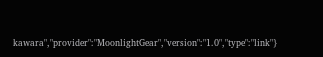kawara","provider":"MoonlightGear","version":"1.0","type":"link"}